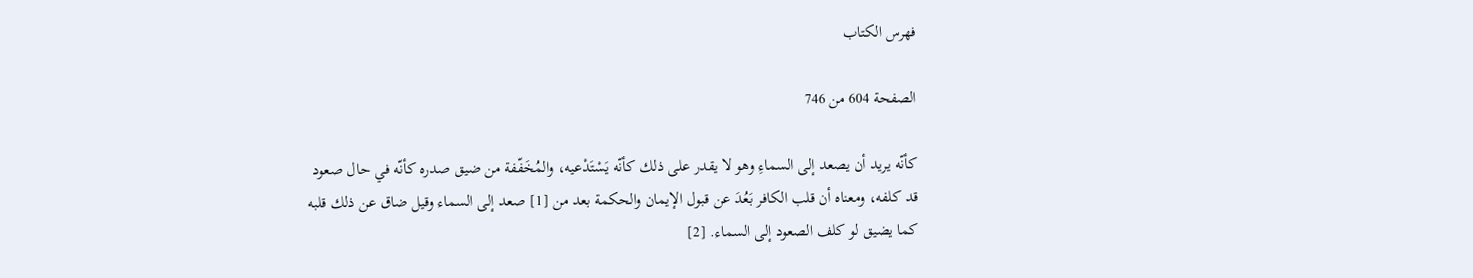فهرس الكتاب

الصفحة 604 من 746

كأنّه يريد أن يصعد إلى السماءِ وهو لا يقدر على ذلك كأنّه يَسْتَدْعيه، والمُخَفّفة من ضيق صدره كأنّه في حال صعود قد كلفه، ومعناه أن قلب الكافر بَعُدَ عن قبول الإيمان والحكمة بعد من [1] صعد إلى السماء وقيل ضاق عن ذلك قلبه كما يضيق لو كلف الصعود إلى السماء. [2]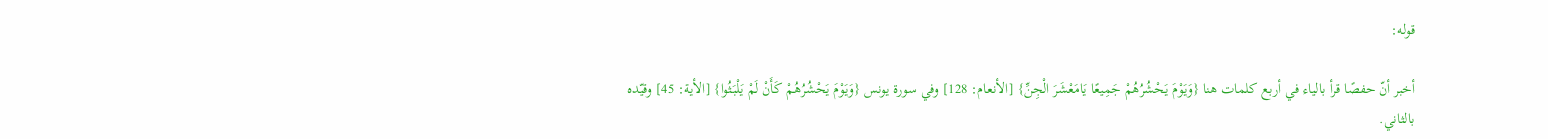قوله:

أخبر أنّ حفصًا قرأ بالياء في أربع كلمات هنا {وَيَوْمَ يَحْشُرُهُمْ جَمِيعًا يَامَعْشَرَ الْجِنِّ} [الأنعام: 128] وفي سورة يونس {وَيَوْمَ يَحْشُرُهُمْ كَأَنْ لَمْ يَلْبَثُوا} [الأية: 45] وقيّده بالثاني.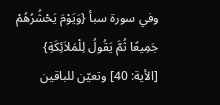وفي سورة سبأ {وَيَوْمَ يَحْشُرُهُمْ جَمِيعًا ثُمَّ يَقُولُ لِلْمَلاَئِكَةِ} [الأية: 40] وتعيّن للباقين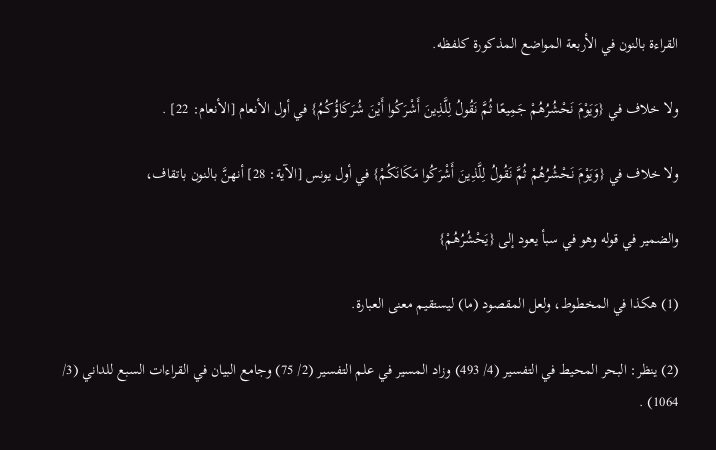القراءة بالنون في الأربعة المواضع المذكورة كلفظه.

ولا خلاف في {وَيَوْمَ نَحْشُرُهُمْ جَمِيعًا ثُمَّ نَقُولُ لِلَّذِينَ أَشْرَكُوا أَيْنَ شُرَكَاؤُكُمُ} في أول الأنعام [الأنعام: 22] .

ولا خلاف في {وَيَوْمَ نَحْشُرُهُمْ ثُمَّ نَقُولُ لِلَّذِينَ أَشْرَكُوا مَكَانَكُمْ} في أول يونس [الآية: 28] أنهنَّ بالنون باتقاف،

والضمير في قوله وهو في سبأ يعود إلى {يَحْشُرُهُمْ}

(1) هكذا في المخطوط، ولعل المقصود (ما) ليستقيم معنى العبارة.

(2) ينظر: البحر المحيط في التفسير (4/ 493) وزاد المسير في علم التفسير (2/ 75) وجامع البيان في القراءات السبع للداني (3/ 1064) .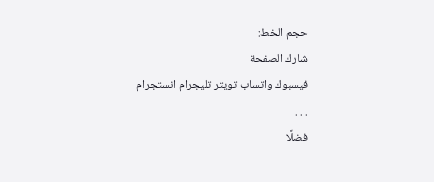حجم الخط:
شارك الصفحة
فيسبوك واتساب تويتر تليجرام انستجرام
. . .
فضلًا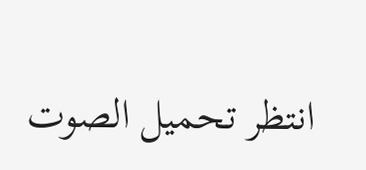انتظر تحميل الصوت